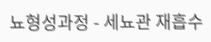뇨형성과정 - 세뇨관 재흡수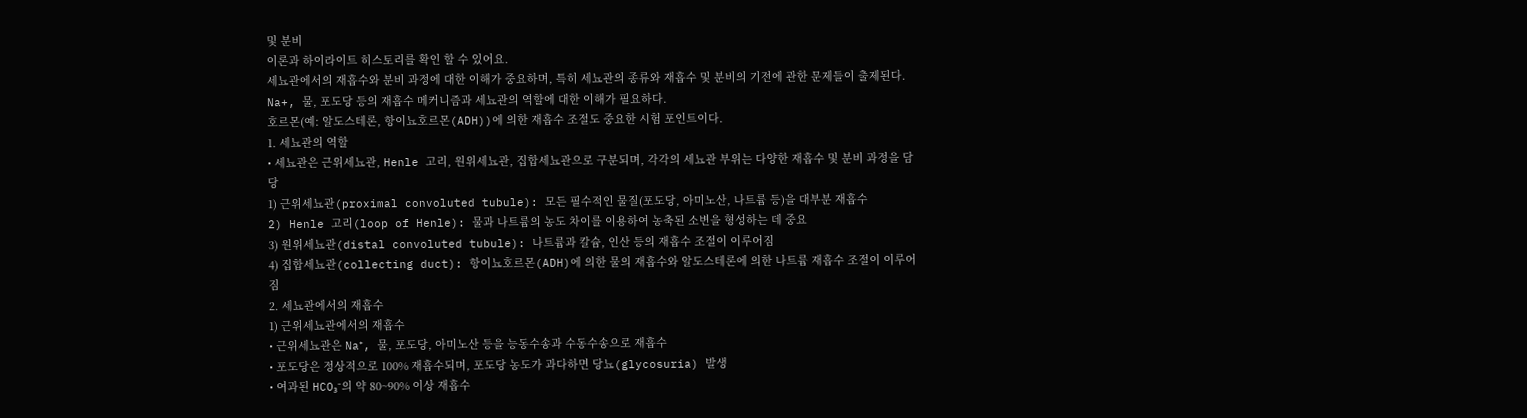및 분비
이론과 하이라이트 히스토리를 확인 할 수 있어요.
세뇨관에서의 재흡수와 분비 과정에 대한 이해가 중요하며, 특히 세뇨관의 종류와 재흡수 및 분비의 기전에 관한 문제들이 출제된다.
Na+, 물, 포도당 등의 재흡수 메커니즘과 세뇨관의 역할에 대한 이해가 필요하다.
호르몬(예: 알도스테론, 항이뇨호르몬(ADH))에 의한 재흡수 조절도 중요한 시험 포인트이다.
1. 세뇨관의 역할
• 세뇨관은 근위세뇨관, Henle 고리, 원위세뇨관, 집합세뇨관으로 구분되며, 각각의 세뇨관 부위는 다양한 재흡수 및 분비 과정을 담당
1) 근위세뇨관(proximal convoluted tubule): 모든 필수적인 물질(포도당, 아미노산, 나트륨 등)을 대부분 재흡수
2) Henle 고리(loop of Henle): 물과 나트륨의 농도 차이를 이용하여 농축된 소변을 형성하는 데 중요
3) 원위세뇨관(distal convoluted tubule): 나트륨과 칼슘, 인산 등의 재흡수 조절이 이루어짐
4) 집합세뇨관(collecting duct): 항이뇨호르몬(ADH)에 의한 물의 재흡수와 알도스테론에 의한 나트륨 재흡수 조절이 이루어짐
2. 세뇨관에서의 재흡수
1) 근위세뇨관에서의 재흡수
• 근위세뇨관은 Na⁺, 물, 포도당, 아미노산 등을 능동수송과 수동수송으로 재흡수
• 포도당은 정상적으로 100% 재흡수되며, 포도당 농도가 과다하면 당뇨(glycosuria) 발생
• 여과된 HCO₃⁻의 약 80~90% 이상 재흡수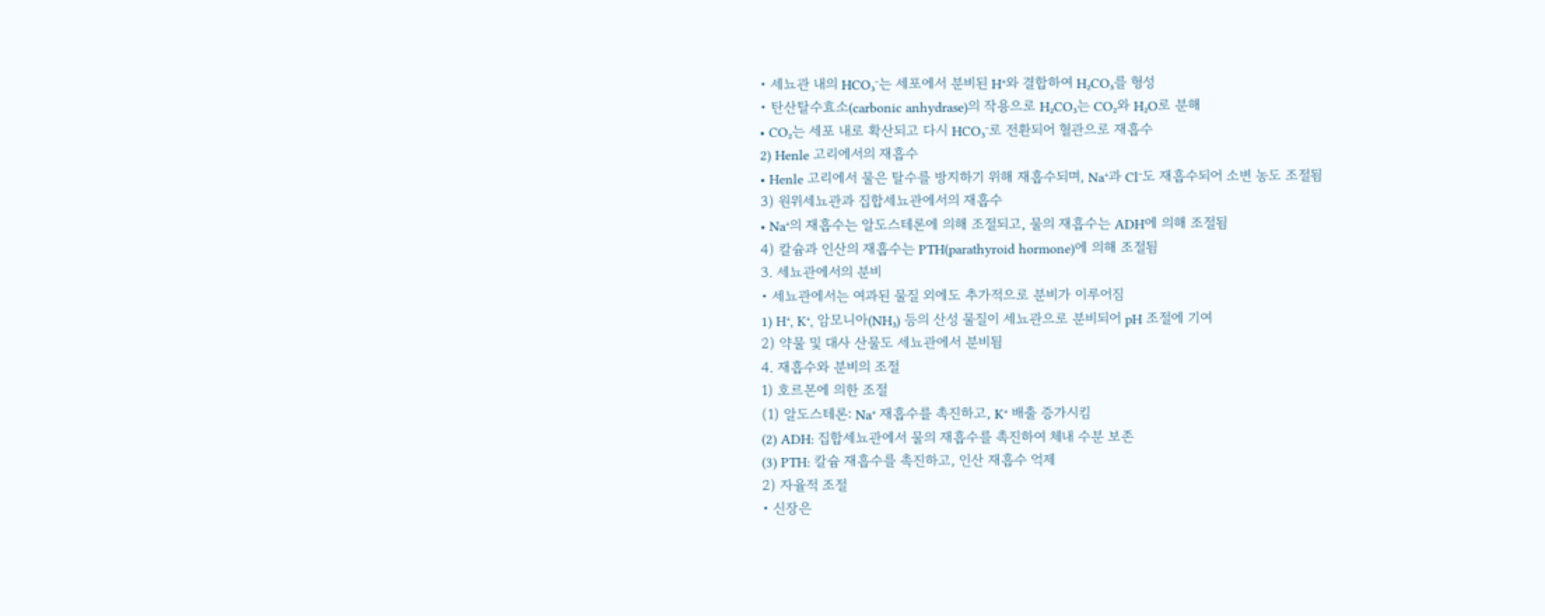• 세뇨관 내의 HCO₃⁻는 세포에서 분비된 H⁺와 결합하여 H₂CO₃를 형성
• 탄산탈수효소(carbonic anhydrase)의 작용으로 H₂CO₃는 CO₂와 H₂O로 분해
• CO₂는 세포 내로 확산되고 다시 HCO₃⁻로 전환되어 혈관으로 재흡수
2) Henle 고리에서의 재흡수
• Henle 고리에서 물은 탈수를 방지하기 위해 재흡수되며, Na⁺과 Cl⁻도 재흡수되어 소변 농도 조절됨
3) 원위세뇨관과 집합세뇨관에서의 재흡수
• Na⁺의 재흡수는 알도스테론에 의해 조절되고, 물의 재흡수는 ADH에 의해 조절됨
4) 칼슘과 인산의 재흡수는 PTH(parathyroid hormone)에 의해 조절됨
3. 세뇨관에서의 분비
• 세뇨관에서는 여과된 물질 외에도 추가적으로 분비가 이루어짐
1) H⁺, K⁺, 암모니아(NH₃) 등의 산성 물질이 세뇨관으로 분비되어 pH 조절에 기여
2) 약물 및 대사 산물도 세뇨관에서 분비됨
4. 재흡수와 분비의 조절
1) 호르몬에 의한 조절
(1) 알도스테론: Na⁺ 재흡수를 촉진하고, K⁺ 배출 증가시킴
(2) ADH: 집합세뇨관에서 물의 재흡수를 촉진하여 체내 수분 보존
(3) PTH: 칼슘 재흡수를 촉진하고, 인산 재흡수 억제
2) 자율적 조절
• 신장은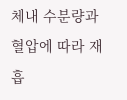체내 수분량과 혈압에 따라 재흡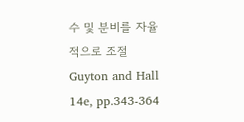수 및 분비를 자율적으로 조절
Guyton and Hall 14e, pp.343-364